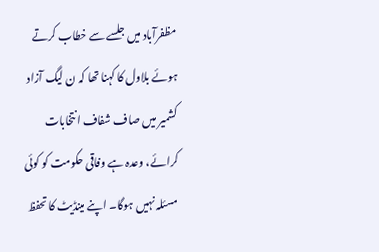مظفرآباد میں جلسے سے خطاب کرتے ہوئے بلاول کا کہنا تھا کہ ن لیگ آزاد کشمیر میں صاف شفاف انتخابات کرائے، وعدہ ہے وفاقی حکومت کو کوئی مسئلہ نہیں ہوگا۔ اپنے مینڈیٹ کا تحفظ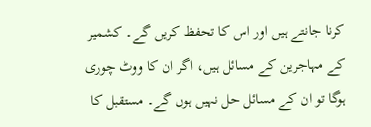کرنا جانتے ہیں اور اس کا تحفظ کریں گے۔ کشمیر کے مہاجرین کے مسائل ہیں، اگر ان کا ووٹ چوری ہوگا تو ان کے مسائل حل نہیں ہوں گے۔ مستقبل کا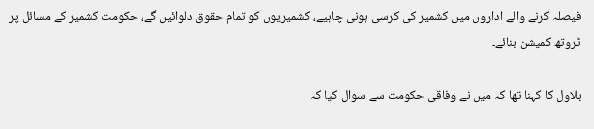فیصلہ کرنے والے اداروں میں کشمیر کی کرسی ہونی چاہیے، کشمیریوں کو تمام حقوق دلوائیں گے، حکومت کشمیر کے مسائل پر ٹروتھ کمیشن بنائے۔

بلاول کا کہنا تھا کہ میں نے وفاقی حکومت سے سوال کیا کہ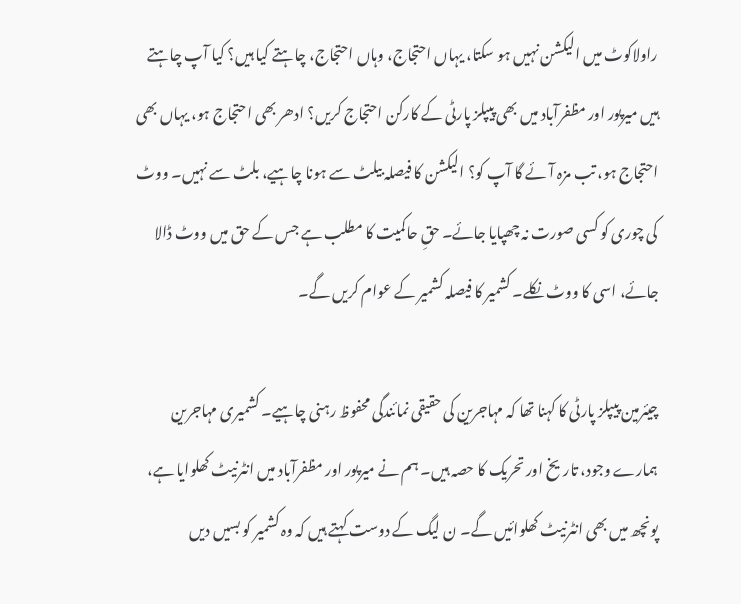راولاکوٹ میں الیکشن نہیں ہو سکتا، یہاں احتجاج، وہاں احتجاج، چاہتے کیا ہیں؟ کیا آپ چاہتے ہیں میرپور اور مظفرآباد میں بھی پیپلز پارٹی کے کارکن احتجاج کریں؟ ادھر بھی احتجاج ہو، یہاں بھی احتجاج ہو، تب مزہ آئے گا آپ کو؟ الیکشن کا فیصلہ بیلٹ سے ہونا چاہیے، بلٹ سے نہیں۔ ووٹ کی چوری کو کسی صورت نہ چھپایا جائے۔ حقِ حاکمیت کا مطلب ہے جس کے حق میں ووٹ ڈالا جائے، اسی کا ووٹ نکلے۔ کشمیر کا فیصلہ کشمیر کے عوام کریں گے۔

چیئرمین پیپلز پارٹی کا کہنا تھا کہ مہاجرین کی حقیقی نمائندگی محفوظ رہنی چاہیے۔ کشمیری مہاجرین ہمارے وجود، تاریخ اور تحریک کا حصہ ہیں۔ ہم نے میرپور اور مظفرآباد میں انٹرنیٹ کھلوایا ہے، پونچھ میں بھی انٹرنیٹ کھلوائیں گے۔ ن لیگ کے دوست کہتے ہیں کہ وہ کشمیر کو بسیں دیں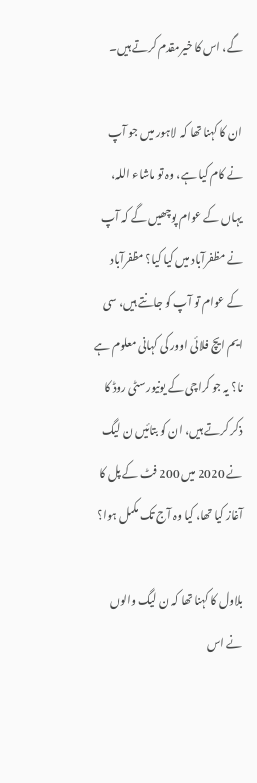گے، اس کا خیرمقدم کرتے ہیں۔

ان کا کہنا تھا کہ  لاہور میں جو آپ نے کام کیا ہے، وہ تو ماشاء اللہ، یہاں کے عوام پوچھیں گے کہ آپ نے مظفرآباد میں کیا کیا؟ مظفرآباد کے عوام تو آپ کو جانتے ہیں، سی ایم ایچ فلائی اوور کی کہانی معلوم ہے نا؟ یہ جو کراچی کے یونیورسٹی روڈ کا ذکر کرتے ہیں، ان کو بتائیں ن لیگ نے 2020 میں 200 فٹ کے پل کا آغاز کیا تھا، کیا وہ آج تک مکمل ہوا؟

بلاول کا کہنا تھا کہ ن لیگ والوں نے اس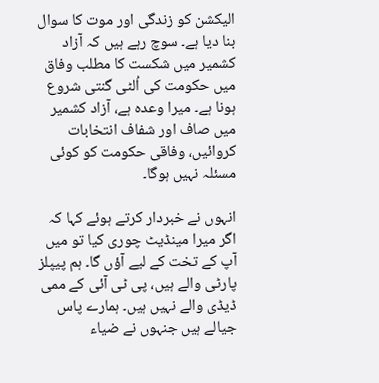الیکشن کو زندگی اور موت کا سوال بنا دیا ہے۔ سوچ رہے ہیں کہ آزاد کشمیر میں شکست کا مطلب وفاق میں حکومت کی اُلٹی گنتی شروع ہونا ہے۔ میرا وعدہ ہے، آزاد کشمیر میں صاف اور شفاف انتخابات کروائیں، وفاقی حکومت کو کوئی مسئلہ نہیں ہوگا۔

انہوں نے خبردار کرتے ہوئے کہا کہ اگر میرا مینڈیٹ چوری کیا تو میں آپ کے تخت کے لیے آؤں گا۔ ہم پیپلز پارٹی والے ہیں، پی ٹی آئی کے ممی ڈیڈی والے نہیں ہیں۔ ہمارے پاس جیالے ہیں جنہوں نے ضیاء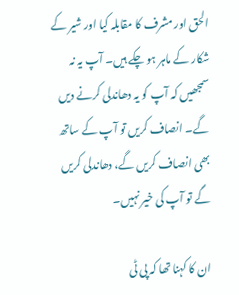الحق اور مشرف کا مقابلہ کیا اور شیر کے شکار کے ماہر ہو چکے ہیں۔ آپ یہ نہ سمجھیں کہ آپ کو یہ دھاندلی کرنے دیں گے۔ انصاف کریں تو آپ کے ساتھ بھی انصاف کریں گے، دھاندلی کریں گے تو آپ کی خیر نہیں۔

ان کا کہنا تھا کہ پی ٹی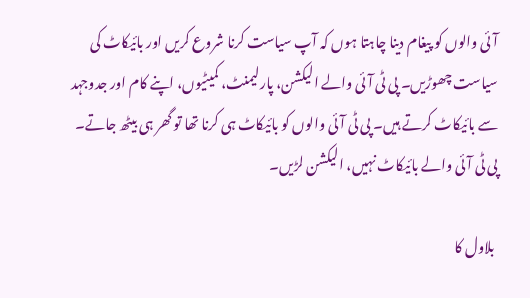آئی والوں کو پیغام دینا چاہتا ہوں کہ آپ سیاست کرنا شروع کریں اور بائیکاٹ کی سیاست چھوڑیں۔ پی ٹی آئی والے الیکشن، پارلیمنٹ، کمیٹیوں، اپنے کام اور جدوجہد سے بائیکاٹ کرتے ہیں۔ پی ٹی آئی والوں کو بائیکاٹ ہی کرنا تھا تو گھر ہی بیٹھ جاتے۔ پی ٹی آئی والے بائیکاٹ نہیں، الیکشن لڑیں۔

 بلاول کا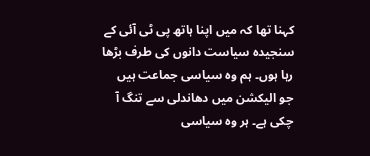کہنا تھا کہ میں اپنا ہاتھ پی ٹی آئی کے سنجیدہ سیاست دانوں کی طرف بڑھا رہا ہوں۔ ہم وہ سیاسی جماعت ہیں جو الیکشن میں دھاندلی سے تنگ آ چکی ہے۔ ہر وہ سیاسی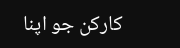کارکن جو اپنا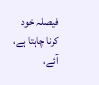فیصلہ خود کرنا چاہتا ہے، آئے،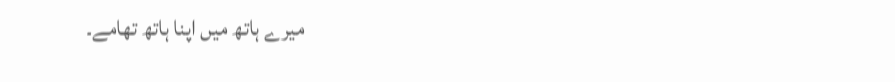میرے ہاتھ میں اپنا ہاتھ تھامے۔